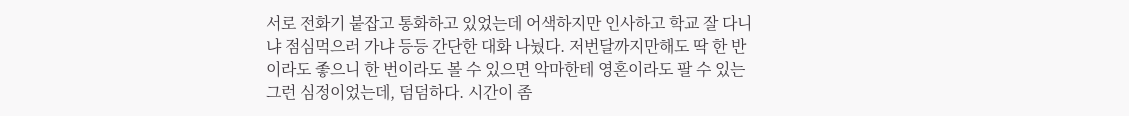서로 전화기 붙잡고 통화하고 있었는데 어색하지만 인사하고 학교 잘 다니냐 점심먹으러 가냐 등등 간단한 대화 나눴다. 저번달까지만해도 딱 한 반이라도 좋으니 한 번이라도 볼 수 있으면 악마한테 영혼이라도 팔 수 있는 그런 심정이었는데, 덤덤하다. 시간이 좀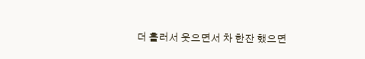더 흘러서 웃으면서 차 한잔 했으면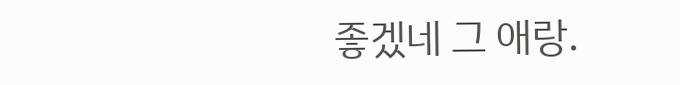좋겠네 그 애랑.